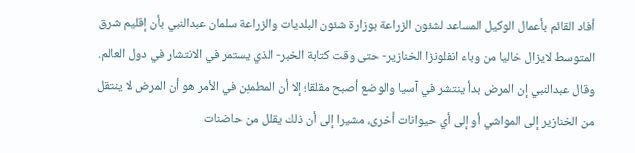أفاد القائم بأعمال الوكيل المساعد لشئون الزراعة بوزارة شئون البلديات والزراعة سلمان عبدالنبي بأن إقليم شرق المتوسط لايزال خاليا من وباء انفلونزا الخنازير- حتى وقت كتابة الخبر- الذي يستمر في الانتشار في دول العالم.
وقال عبدالنبي إن المرض بدأ ينتشر في آسيا والوضع أصبح مقلقا؛ إلا أن المطمئِن في الأمر هو أن المرض لا ينتقل من الخنازير إلى المواشي أو إلى أي حيوانات أخرى، مشيرا إلى أن ذلك يقلل من حاضنات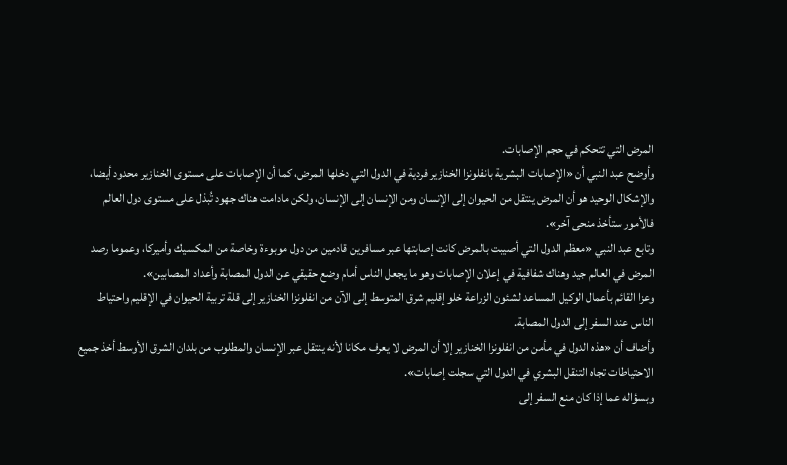المرض التي تتحكم في حجم الإصابات.
وأوضح عبد النبي أن «الإصابات البشرية بانفلونزا الخنازير فردية في الدول التي دخلها المرض، كما أن الإصابات على مستوى الخنازير محدود أيضا، والإشكال الوحيد هو أن المرض ينتقل من الحيوان إلى الإنسان ومن الإنسان إلى الإنسان، ولكن مادامت هناك جهود تُبذل على مستوى دول العالم فالأمور ستأخذ منحى آخر».
وتابع عبد النبي «معظم الدول التي أصيبت بالمرض كانت إصابتها عبر مسافرين قادمين من دول موبوءة وخاصة من المكسيك وأميركا، وعموما رصد المرض في العالم جيد وهناك شفافية في إعلان الإصابات وهو ما يجعل الناس أمام وضع حقيقي عن الدول المصابة وأعداد المصابين».
وعزا القائم بأعمال الوكيل المساعد لشئون الزراعة خلو إقليم شرق المتوسط إلى الآن من انفلونزا الخنازير إلى قلة تربية الحيوان في الإقليم واحتياط الناس عند السفر إلى الدول المصابة.
وأضاف أن «هذه الدول في مأمن من انفلونزا الخنازير إلا أن المرض لا يعرف مكانا لأنه ينتقل عبر الإنسان والمطلوب من بلدان الشرق الأوسط أخذ جميع الاحتياطات تجاه التنقل البشري في الدول التي سجلت إصابات».
وبسؤاله عما إذا كان منع السفر إلى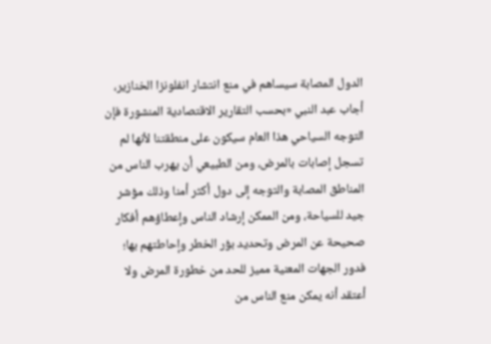الدول المصابة سيساهم في منع انتشار انفلونزا الخنازير، أجاب عبد النبي «بحسب التقارير الاقتصادية المنشورة فإن التوجه السياحي هذا العام سيكون على منطقتنا لأنها لم تسجل إصابات بالمرض، ومن الطبيعي أن يهرب الناس من المناطق المصابة والتوجه إلى دول أكثر أمنا وذلك مؤشر جيد للسياحة، ومن الممكن إرشاد الناس وإعطاؤهم أفكار صحيحة عن المرض وتحديد بؤر الخطر وإحاطتهم بها؛ فدور الجهات المعنية مميز للحد من خطورة المرض ولا أعتقد أنه يمكن منع الناس من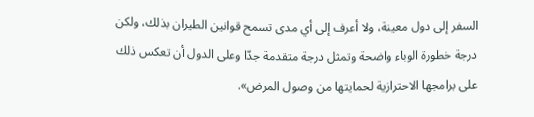السفر إلى دول معينة، ولا أعرف إلى أي مدى تسمح قوانين الطيران بذلك، ولكن درجة خطورة الوباء واضحة وتمثل درجة متقدمة جدّا وعلى الدول أن تعكس ذلك على برامجها الاحترازية لحمايتها من وصول المرض».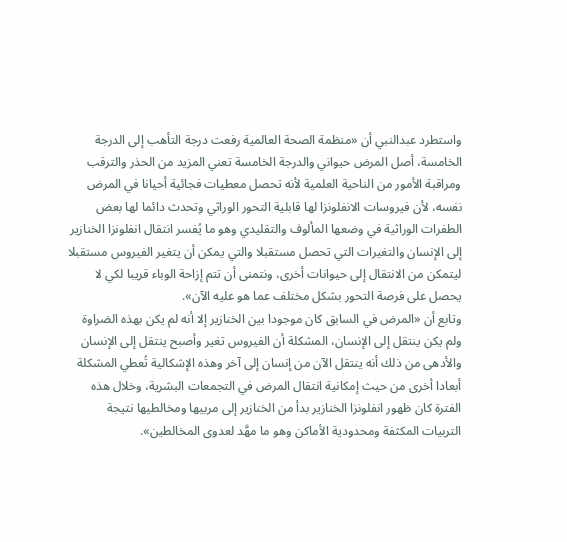واستطرد عبدالنبي أن «منظمة الصحة العالمية رفعت درجة التأهب إلى الدرجة الخامسة، أصل المرض حيواني والدرجة الخامسة تعني المزيد من الحذر والترقب ومراقبة الأمور من الناحية العلمية لأنه تحصل معطيات فجائية أحيانا في المرض نفسه، لأن فيروسات الانفلونزا لها قابلية التحور الوراثي وتحدث دائما لها بعض الطفرات الوراثية في وضعها المألوف والتقليدي وهو ما يُفسر انتقال انفلونزا الخنازير إلى الإنسان والتغيرات التي تحصل مستقبلا والتي يمكن أن يتغير الفيروس مستقبلا ليتمكن من الانتقال إلى حيوانات أخرى، ونتمنى أن تتم إزاحة الوباء قريبا لكي لا يحصل على فرصة التحور بشكل مختلف عما هو عليه الآن».
وتابع أن «المرض في السابق كان موجودا بين الخنازير إلا أنه لم يكن بهذه الضراوة ولم يكن ينتقل إلى الإنسان، المشكلة أن الفيروس تغير وأصبح ينتقل إلى الإنسان والأدهى من ذلك أنه ينتقل الآن من إنسان إلى آخر وهذه الإشكالية تُعطي المشكلة أبعادا أخرى من حيث إمكانية انتقال المرض في التجمعات البشرية، وخلال هذه الفترة كان ظهور انفلونزا الخنازير بدأ من الخنازير إلى مربيها ومخالطيها نتيجة التربيات المكثفة ومحدودية الأماكن وهو ما مهَّد لعدوى المخالطين».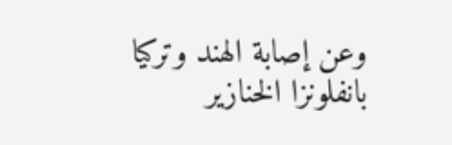وعن إصابة الهند وتركيا بانفلونزا الخنازير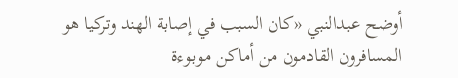أوضح عبدالنبي «كان السبب في إصابة الهند وتركيا هو المسافرون القادمون من أماكن موبوءة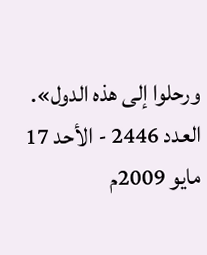ورحلوا إلى هذه الدول».
العدد 2446 - الأحد 17 مايو 2009م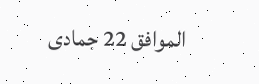الموافق 22 جمادى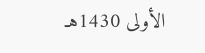الأولى 1430هـ